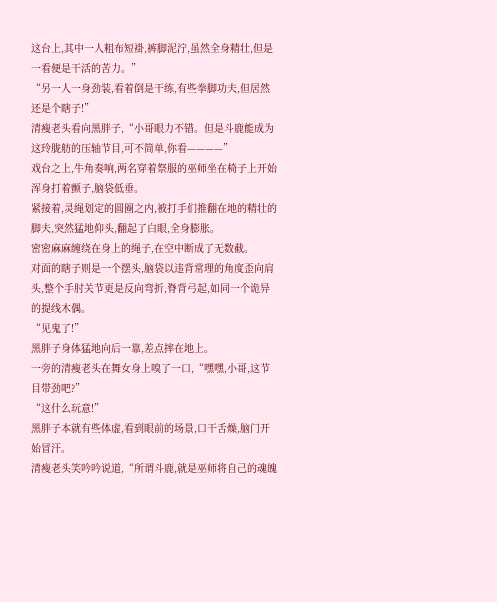这台上,其中一人粗布短褂,裤脚泥泞,虽然全身精壮,但是一看便是干活的苦力。”
“另一人一身劲装,看着倒是干练,有些拳脚功夫,但居然还是个瞎子!”
清瘦老头看向黑胖子,“小哥眼力不错。但是斗鹿能成为这玲胧舫的压轴节目,可不简单,你看————”
戏台之上,牛角奏响,两名穿着祭服的巫师坐在椅子上开始浑身打着颤子,脑袋低垂。
紧接着,灵绳划定的圆圈之内,被打手们推翻在地的精壮的脚夫,突然猛地仰头,翻起了白眼,全身膨胀。
密密麻麻缠绕在身上的绳子,在空中断成了无数截。
对面的瞎子则是一个摆头,脑袋以违背常理的角度歪向肩头,整个手肘关节更是反向弯折,脊背弓起,如同一个诡异的提线木偶。
“见鬼了!”
黑胖子身体猛地向后一靠,差点摔在地上。
一旁的清瘦老头在舞女身上嗅了一口,“嘿嘿,小哥,这节目带劲吧?”
“这什么玩意!”
黑胖子本就有些体虚,看到眼前的场景,口干舌燥,脑门开始冒汗。
清瘦老头笑吟吟说道,“所谓斗鹿,就是巫师将自己的魂魄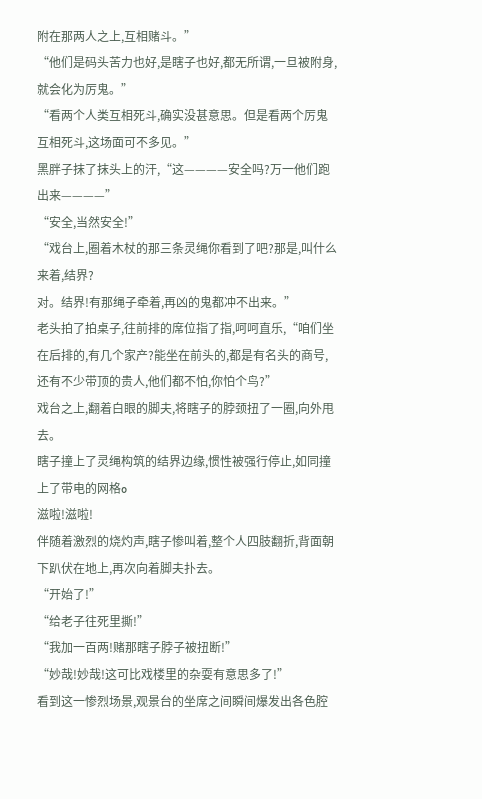附在那两人之上,互相赌斗。”
“他们是码头苦力也好,是瞎子也好,都无所谓,一旦被附身,就会化为厉鬼。”
“看两个人类互相死斗,确实没甚意思。但是看两个厉鬼互相死斗,这场面可不多见。”
黑胖子抹了抹头上的汗,“这————安全吗?万一他们跑出来————”
“安全,当然安全!”
“戏台上,圈着木杖的那三条灵绳你看到了吧?那是,叫什么来着,结界?
对。结界!有那绳子牵着,再凶的鬼都冲不出来。”
老头拍了拍桌子,往前排的席位指了指,呵呵直乐,“咱们坐在后排的,有几个家产?能坐在前头的,都是有名头的商号,还有不少带顶的贵人,他们都不怕,你怕个鸟?”
戏台之上,翻着白眼的脚夫,将瞎子的脖颈扭了一圈,向外甩去。
瞎子撞上了灵绳构筑的结界边缘,惯性被强行停止,如同撞上了带电的网格o
滋啦!滋啦!
伴随着激烈的烧灼声,瞎子惨叫着,整个人四肢翻折,背面朝下趴伏在地上,再次向着脚夫扑去。
“开始了!”
“给老子往死里撕!”
“我加一百两!赌那瞎子脖子被扭断!”
“妙哉!妙哉!这可比戏楼里的杂耍有意思多了!”
看到这一惨烈场景,观景台的坐席之间瞬间爆发出各色腔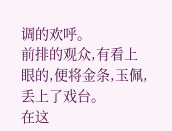调的欢呼。
前排的观众,有看上眼的,便将金条,玉佩,丢上了戏台。
在这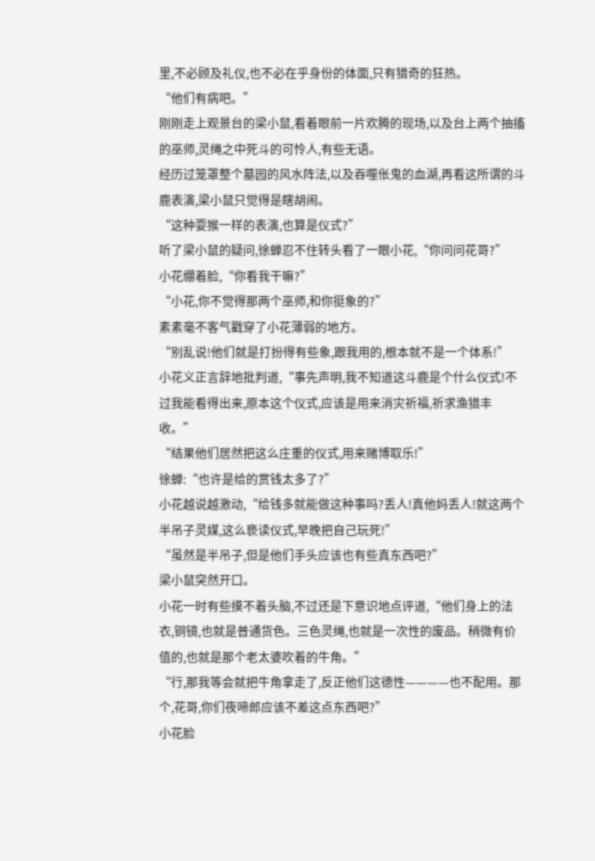里,不必顾及礼仪,也不必在乎身份的体面,只有猎奇的狂热。
“他们有病吧。”
刚刚走上观景台的梁小鼠,看着眼前一片欢腾的现场,以及台上两个抽搐的巫师,灵绳之中死斗的可怜人,有些无语。
经历过笼罩整个墓园的风水阵法,以及吞噬伥鬼的血湖,再看这所谓的斗鹿表演,梁小鼠只觉得是瞎胡闹。
“这种耍猴一样的表演,也算是仪式?”
听了梁小鼠的疑问,徐蝉忍不住转头看了一眼小花,“你问问花哥?”
小花绷着脸,“你看我干嘛?”
“小花,你不觉得那两个巫师,和你挺象的?”
素素毫不客气戳穿了小花薄弱的地方。
“别乱说!他们就是打扮得有些象,跟我用的,根本就不是一个体系!”
小花义正言辞地批判道,“事先声明,我不知道这斗鹿是个什么仪式!不过我能看得出来,原本这个仪式,应该是用来消灾祈福,祈求渔猎丰收。”
“结果他们居然把这么庄重的仪式,用来赌博取乐!”
徐蝉:“也许是给的赏钱太多了?”
小花越说越激动,“给钱多就能做这种事吗?丢人!真他妈丢人!就这两个半吊子灵媒,这么亵读仪式,早晚把自己玩死!”
“虽然是半吊子,但是他们手头应该也有些真东西吧?”
梁小鼠突然开口。
小花一时有些摸不着头脑,不过还是下意识地点评道,“他们身上的法衣,铜镜,也就是普通货色。三色灵绳,也就是一次性的废品。稍微有价值的,也就是那个老太婆吹着的牛角。”
“行,那我等会就把牛角拿走了,反正他们这德性————也不配用。那个,花哥,你们夜啼郎应该不差这点东西吧?”
小花脸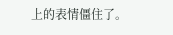上的表情僵住了。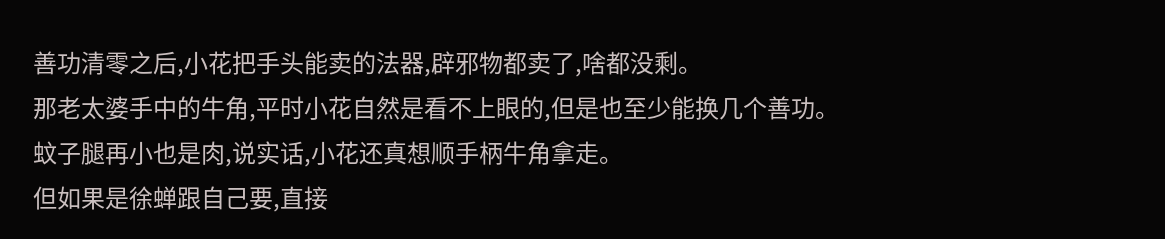善功清零之后,小花把手头能卖的法器,辟邪物都卖了,啥都没剩。
那老太婆手中的牛角,平时小花自然是看不上眼的,但是也至少能换几个善功。
蚊子腿再小也是肉,说实话,小花还真想顺手柄牛角拿走。
但如果是徐蝉跟自己要,直接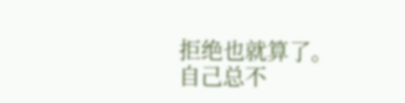拒绝也就算了。
自己总不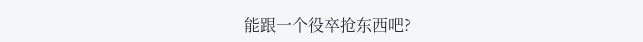能跟一个役卒抢东西吧?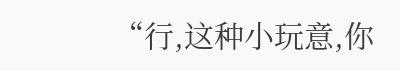“行,这种小玩意,你